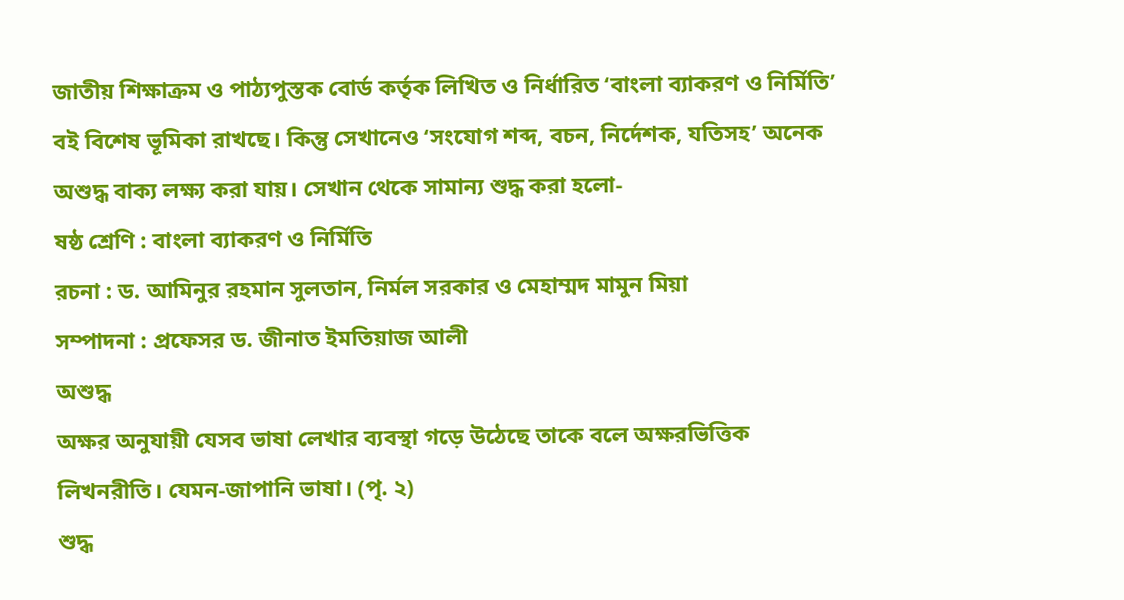জাতীয় শিক্ষাক্রম ও পাঠ্যপুস্তক বোর্ড কর্তৃক লিখিত ও নির্ধারিত ‘বাংলা ব্যাকরণ ও নির্মিতি’ বই বিশেষ ভূমিকা রাখছে। কিন্তু সেখানেও ‘সংযোগ শব্দ, বচন, নির্দেশক, যতিসহ’ অনেক অশুদ্ধ বাক্য লক্ষ্য করা যায়। সেখান থেকে সামান্য শুদ্ধ করা হলো-
ষষ্ঠ শ্রেণি : বাংলা ব্যাকরণ ও নির্মিতি
রচনা : ড. আমিনুর রহমান সুলতান, নির্মল সরকার ও মেহাম্মদ মামুন মিয়া
সম্পাদনা : প্রফেসর ড. জীনাত ইমতিয়াজ আলী
অশুদ্ধ
অক্ষর অনুযায়ী যেসব ভাষা লেখার ব্যবস্থা গড়ে উঠেছে তাকে বলে অক্ষরভিত্তিক লিখনরীতি। যেমন-জাপানি ভাষা। (পৃ. ২)
শুদ্ধ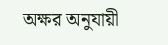অক্ষর অনুযায়ী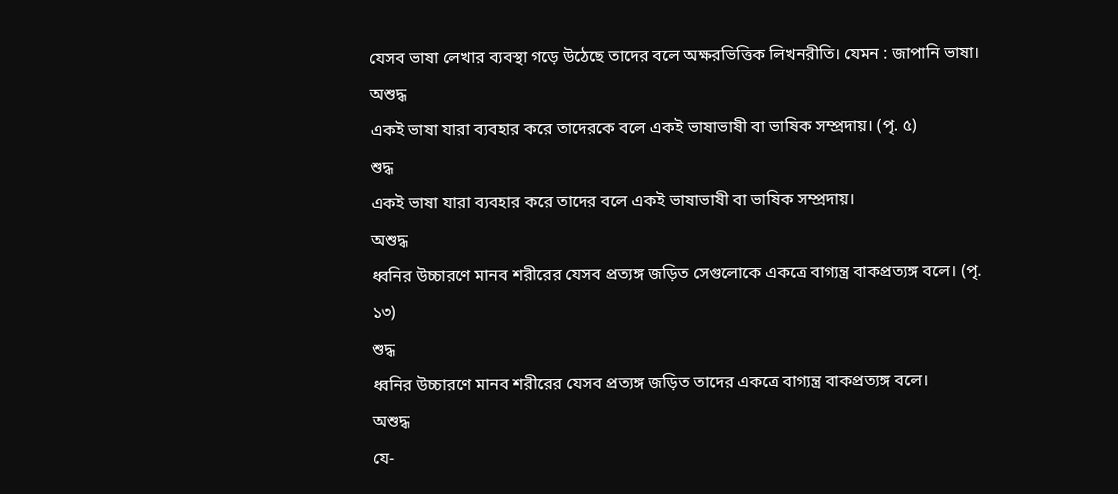যেসব ভাষা লেখার ব্যবস্থা গড়ে উঠেছে তাদের বলে অক্ষরভিত্তিক লিখনরীতি। যেমন : জাপানি ভাষা।
অশুদ্ধ
একই ভাষা যারা ব্যবহার করে তাদেরকে বলে একই ভাষাভাষী বা ভাষিক সম্প্রদায়। (পৃ. ৫)
শুদ্ধ
একই ভাষা যারা ব্যবহার করে তাদের বলে একই ভাষাভাষী বা ভাষিক সম্প্রদায়।
অশুদ্ধ
ধ্বনির উচ্চারণে মানব শরীরের যেসব প্রত্যঙ্গ জড়িত সেগুলোকে একত্রে বাগ্যন্ত্র বাকপ্রত্যঙ্গ বলে। (পৃ. ১৩)
শুদ্ধ
ধ্বনির উচ্চারণে মানব শরীরের যেসব প্রত্যঙ্গ জড়িত তাদের একত্রে বাগ্যন্ত্র বাকপ্রত্যঙ্গ বলে।
অশুদ্ধ
যে-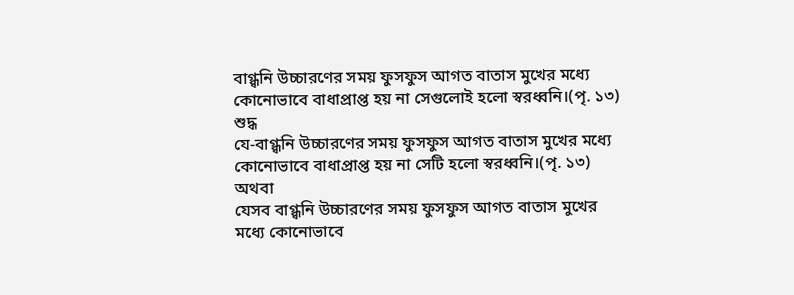বাগ্ধ্বনি উচ্চারণের সময় ফুসফুস আগত বাতাস মুখের মধ্যে কোনোভাবে বাধাপ্রাপ্ত হয় না সেগুলোই হলো স্বরধ্বনি।(পৃ. ১৩)
শুদ্ধ
যে-বাগ্ধ্বনি উচ্চারণের সময় ফুসফুস আগত বাতাস মুখের মধ্যে কোনোভাবে বাধাপ্রাপ্ত হয় না সেটি হলো স্বরধ্বনি।(পৃ. ১৩)
অথবা
যেসব বাগ্ধ্বনি উচ্চারণের সময় ফুসফুস আগত বাতাস মুখের মধ্যে কোনোভাবে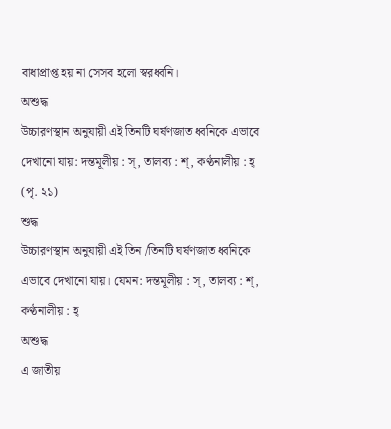বাধাপ্রাপ্ত হয় না সেসব হলো স্বরধ্বনি।
অশুদ্ধ
উচ্চারণস্থান অনুযায়ী এই তিনটি ঘর্ষণজাত ধ্বনিকে এভাবে দেখানো যায়: দন্তমূলীয় : স্, তালব্য : শ্, কণ্ঠনালীয় : হ্ (পৃ. ২১)
শুদ্ধ
উচ্চারণস্থান অনুযায়ী এই তিন /তিনটি ঘর্ষণজাত ধ্বনিকে এভাবে দেখানো যায়। যেমন: দন্তমূলীয় : স্, তালব্য : শ্, কণ্ঠনালীয় : হ্
অশুদ্ধ
এ জাতীয়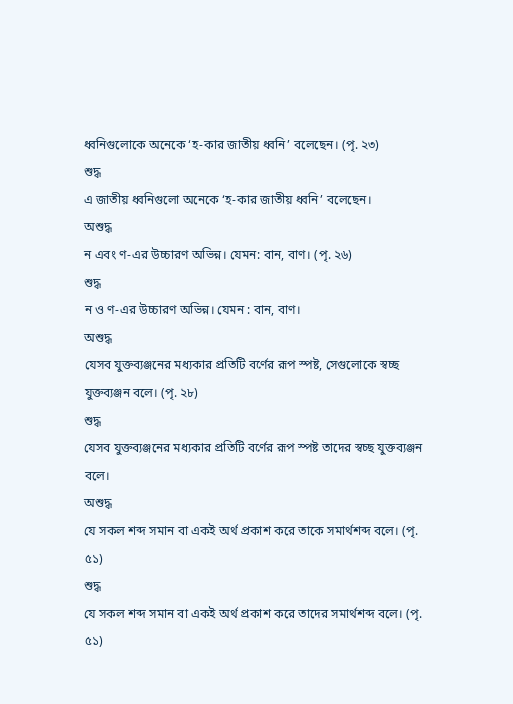ধ্বনিগুলোকে অনেকে ‘হ-কার জাতীয় ধ্বনি’ বলেছেন। (পৃ. ২৩)
শুদ্ধ
এ জাতীয় ধ্বনিগুলো অনেকে ‘হ-কার জাতীয় ধ্বনি’ বলেছেন।
অশুদ্ধ
ন এবং ণ-এর উচ্চারণ অভিন্ন। যেমন: বান, বাণ। (পৃ. ২৬)
শুদ্ধ
ন ও ণ-এর উচ্চারণ অভিন্ন। যেমন : বান, বাণ।
অশুদ্ধ
যেসব যুক্তব্যঞ্জনের মধ্যকার প্রতিটি বর্ণের রূপ স্পষ্ট, সেগুলোকে স্বচ্ছ যুক্তব্যঞ্জন বলে। (পৃ. ২৮)
শুদ্ধ
যেসব যুক্তব্যঞ্জনের মধ্যকার প্রতিটি বর্ণের রূপ স্পষ্ট তাদের স্বচ্ছ যুক্তব্যঞ্জন বলে।
অশুদ্ধ
যে সকল শব্দ সমান বা একই অর্থ প্রকাশ করে তাকে সমার্থশব্দ বলে। (পৃ. ৫১)
শুদ্ধ
যে সকল শব্দ সমান বা একই অর্থ প্রকাশ করে তাদের সমার্থশব্দ বলে। (পৃ. ৫১)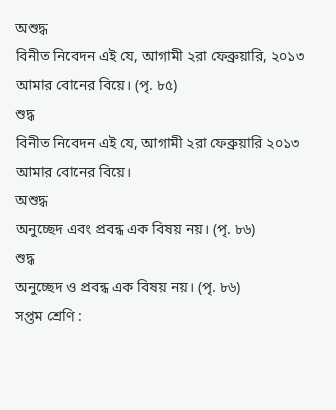অশুদ্ধ
বিনীত নিবেদন এই যে, আগামী ২রা ফেব্রুয়ারি, ২০১৩ আমার বোনের বিয়ে। (পৃ. ৮৫)
শুদ্ধ
বিনীত নিবেদন এই যে, আগামী ২রা ফেব্রুয়ারি ২০১৩ আমার বোনের বিয়ে।
অশুদ্ধ
অনুচ্ছেদ এবং প্রবন্ধ এক বিষয় নয়। (পৃ. ৮৬)
শুদ্ধ
অনুচ্ছেদ ও প্রবন্ধ এক বিষয় নয়। (পৃ. ৮৬)
সপ্তম শ্রেণি :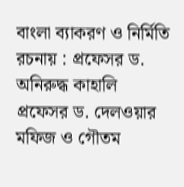বাংলা ব্যাকরণ ও নির্মিতি
রচনায় : প্রফেসর ড. অনিরুদ্ধ কাহালি
প্রফেসর ড. দেলওয়ার মফিজ ও গৌতম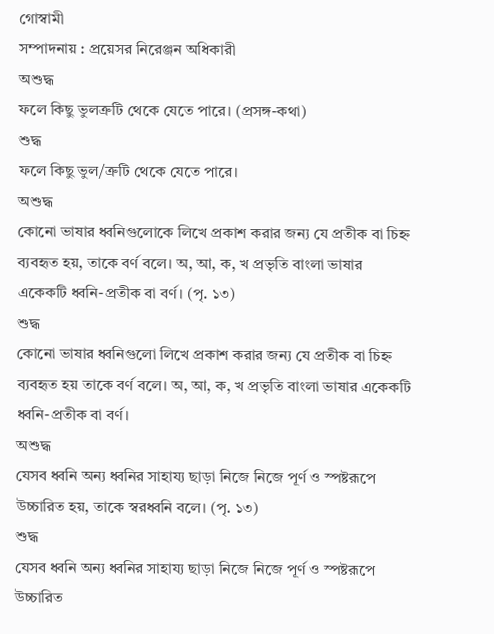গোস্বামী
সম্পাদনায় : প্রয়েসর নিরেঞ্জন অধিকারী
অশুদ্ধ
ফলে কিছু ভুলত্রুটি থেকে যেতে পারে। (প্রসঙ্গ-কথা)
শুদ্ধ
ফলে কিছু ভুল/ত্রুটি থেকে যেতে পারে।
অশুদ্ধ
কোনো ভাষার ধ্বনিগুলোকে লিখে প্রকাশ করার জন্য যে প্রতীক বা চিহ্ন ব্যবহৃত হয়, তাকে বর্ণ বলে। অ, আ, ক, খ প্রভৃতি বাংলা ভাষার একেকটি ধ্বনি-প্রতীক বা বর্ণ। (পৃ. ১৩)
শুদ্ধ
কোনো ভাষার ধ্বনিগুলো লিখে প্রকাশ করার জন্য যে প্রতীক বা চিহ্ন ব্যবহৃত হয় তাকে বর্ণ বলে। অ, আ, ক, খ প্রভৃতি বাংলা ভাষার একেকটি ধ্বনি-প্রতীক বা বর্ণ।
অশুদ্ধ
যেসব ধ্বনি অন্য ধ্বনির সাহায্য ছাড়া নিজে নিজে পূর্ণ ও স্পষ্টরূপে উচ্চারিত হয়, তাকে স্বরধ্বনি বলে। (পৃ. ১৩)
শুদ্ধ
যেসব ধ্বনি অন্য ধ্বনির সাহায্য ছাড়া নিজে নিজে পূর্ণ ও স্পষ্টরূপে উচ্চারিত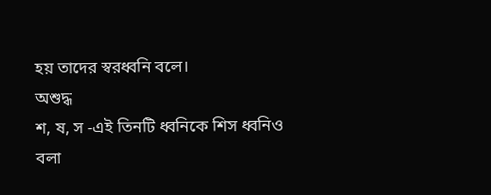হয় তাদের স্বরধ্বনি বলে।
অশুদ্ধ
শ, ষ, স -এই তিনটি ধ্বনিকে শিস ধ্বনিও বলা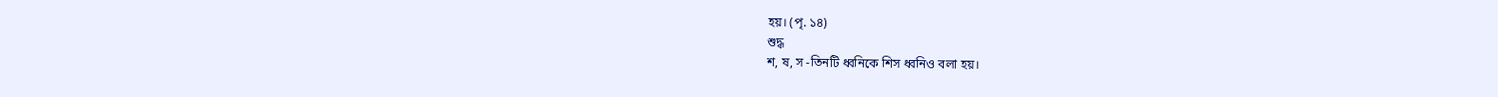হয়। (পৃ. ১৪)
শুদ্ধ
শ, ষ, স -তিনটি ধ্বনিকে শিস ধ্বনিও বলা হয়।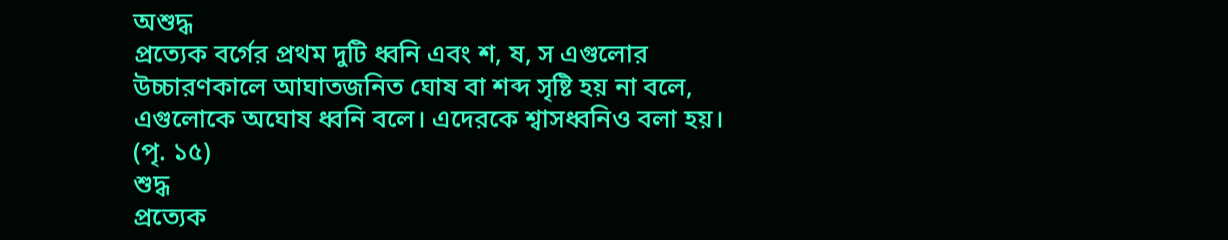অশুদ্ধ
প্রত্যেক বর্গের প্রথম দুটি ধ্বনি এবং শ, ষ, স এগুলোর উচ্চারণকালে আঘাতজনিত ঘোষ বা শব্দ সৃষ্টি হয় না বলে, এগুলোকে অঘোষ ধ্বনি বলে। এদেরকে শ্বাসধ্বনিও বলা হয়। (পৃ. ১৫)
শুদ্ধ
প্রত্যেক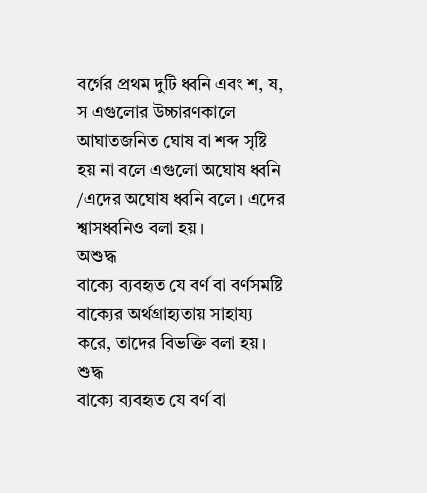বর্গের প্রথম দুটি ধ্বনি এবং শ, ষ, স এগুলোর উচ্চারণকালে আঘাতজনিত ঘোষ বা শব্দ সৃষ্টি হয় না বলে এগুলো অঘোষ ধ্বনি /এদের অঘোষ ধ্বনি বলে। এদের শ্বাসধ্বনিও বলা হয়।
অশুদ্ধ
বাক্যে ব্যবহৃত যে বর্ণ বা বর্ণসমষ্টি বাক্যের অর্থগ্রাহ্যতায় সাহায্য করে, তাদের বিভক্তি বলা হয়।
শুদ্ধ
বাক্যে ব্যবহৃত যে বর্ণ বা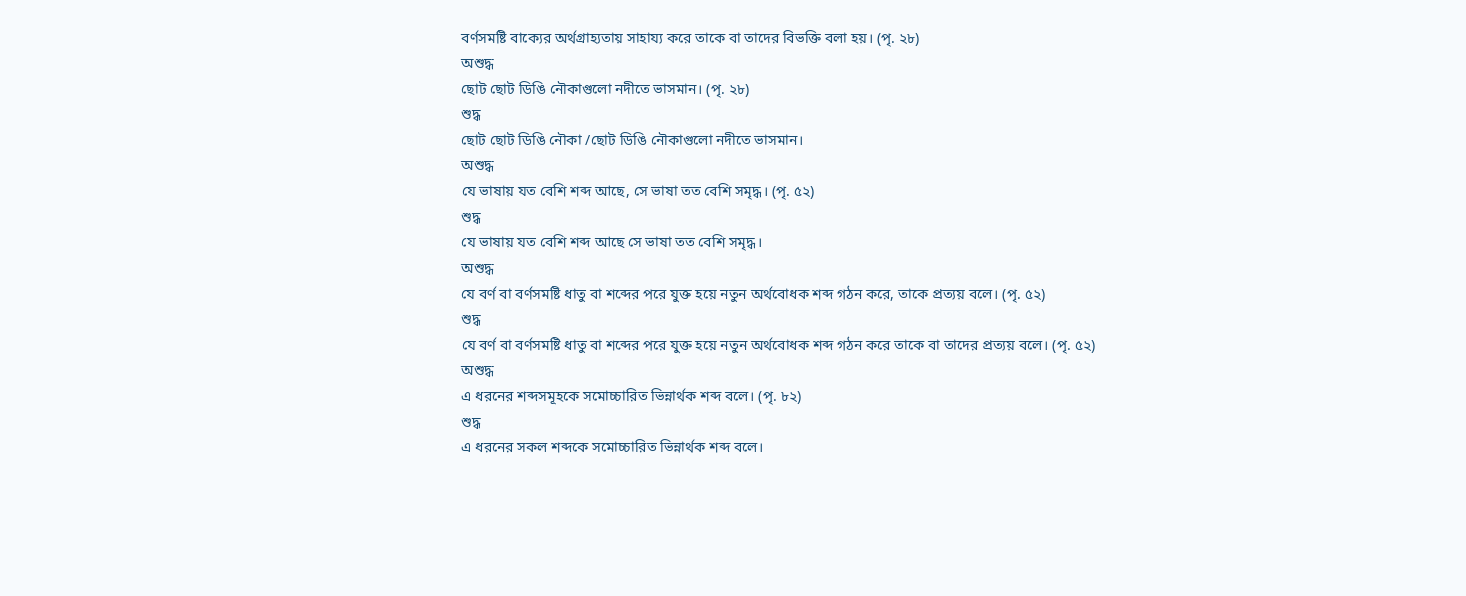বর্ণসমষ্টি বাক্যের অর্থগ্রাহ্যতায় সাহায্য করে তাকে বা তাদের বিভক্তি বলা হয়। (পৃ. ২৮)
অশুদ্ধ
ছোট ছোট ডিঙি নৌকাগুলো নদীতে ভাসমান। (পৃ. ২৮)
শুদ্ধ
ছোট ছোট ডিঙি নৌকা /ছোট ডিঙি নৌকাগুলো নদীতে ভাসমান।
অশুদ্ধ
যে ভাষায় যত বেশি শব্দ আছে, সে ভাষা তত বেশি সমৃদ্ধ। (পৃ. ৫২)
শুদ্ধ
যে ভাষায় যত বেশি শব্দ আছে সে ভাষা তত বেশি সমৃদ্ধ।
অশুদ্ধ
যে বর্ণ বা বর্ণসমষ্টি ধাতু বা শব্দের পরে যুক্ত হয়ে নতুন অর্থবোধক শব্দ গঠন করে, তাকে প্রত্যয় বলে। (পৃ. ৫২)
শুদ্ধ
যে বর্ণ বা বর্ণসমষ্টি ধাতু বা শব্দের পরে যুক্ত হয়ে নতুন অর্থবোধক শব্দ গঠন করে তাকে বা তাদের প্রত্যয় বলে। (পৃ. ৫২)
অশুদ্ধ
এ ধরনের শব্দসমূহকে সমোচ্চারিত ভিন্নার্থক শব্দ বলে। (পৃ. ৮২)
শুদ্ধ
এ ধরনের সকল শব্দকে সমোচ্চারিত ভিন্নার্থক শব্দ বলে।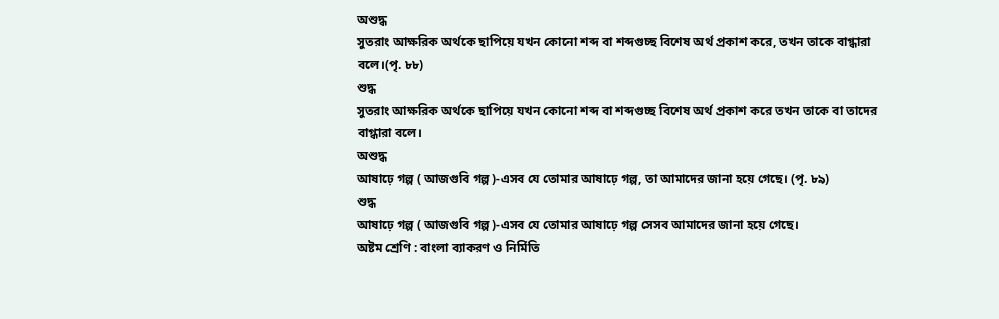অশুদ্ধ
সুতরাং আক্ষরিক অর্থকে ছাপিয়ে যখন কোনো শব্দ বা শব্দগুচ্ছ বিশেষ অর্থ প্রকাশ করে, তখন তাকে বাগ্ধারা বলে।(পৃ. ৮৮)
শুদ্ধ
সুতরাং আক্ষরিক অর্থকে ছাপিয়ে যখন কোনো শব্দ বা শব্দগুচ্ছ বিশেষ অর্থ প্রকাশ করে তখন তাকে বা তাদের বাগ্ধারা বলে।
অশুদ্ধ
আষাঢ়ে গল্প ( আজগুবি গল্প )-এসব যে তোমার আষাঢ়ে গল্প, তা আমাদের জানা হয়ে গেছে। (পৃ. ৮৯)
শুদ্ধ
আষাঢ়ে গল্প ( আজগুবি গল্প )-এসব যে তোমার আষাঢ়ে গল্প সেসব আমাদের জানা হয়ে গেছে।
অষ্টম শ্রেণি : বাংলা ব্যাকরণ ও নির্মিতি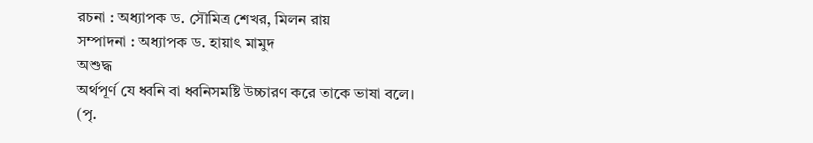রচনা : অধ্যাপক ড. সৌমিত্র শেখর, মিলন রায়
সম্পাদনা : অধ্যাপক ড. হায়াৎ মামুদ
অশুদ্ধ
অর্থপূর্ণ যে ধ্বনি বা ধ্বনিসমষ্টি উচ্চারণ করে তাকে ভাষা বলে। (পৃ.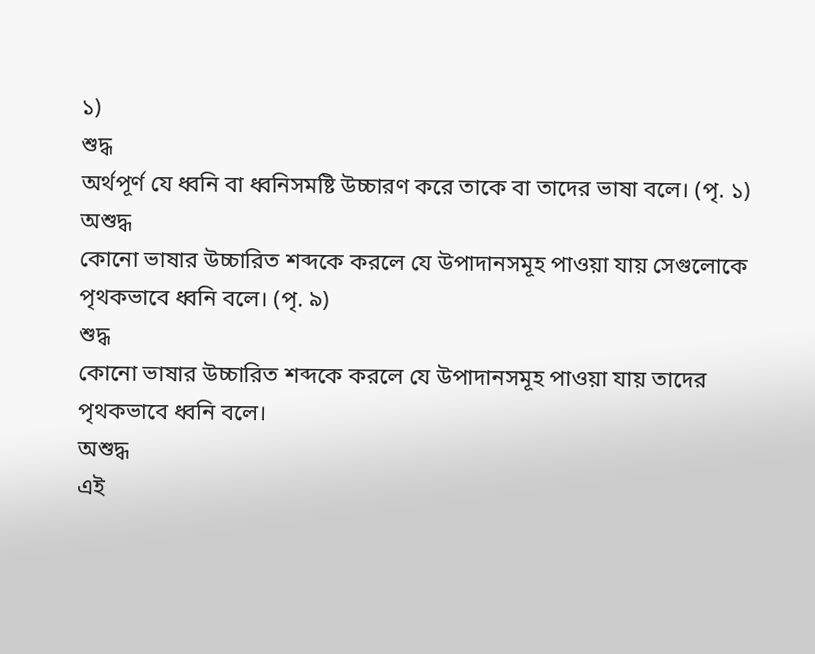১)
শুদ্ধ
অর্থপূর্ণ যে ধ্বনি বা ধ্বনিসমষ্টি উচ্চারণ করে তাকে বা তাদের ভাষা বলে। (পৃ. ১)
অশুদ্ধ
কোনো ভাষার উচ্চারিত শব্দকে করলে যে উপাদানসমূহ পাওয়া যায় সেগুলোকে পৃথকভাবে ধ্বনি বলে। (পৃ. ৯)
শুদ্ধ
কোনো ভাষার উচ্চারিত শব্দকে করলে যে উপাদানসমূহ পাওয়া যায় তাদের পৃথকভাবে ধ্বনি বলে।
অশুদ্ধ
এই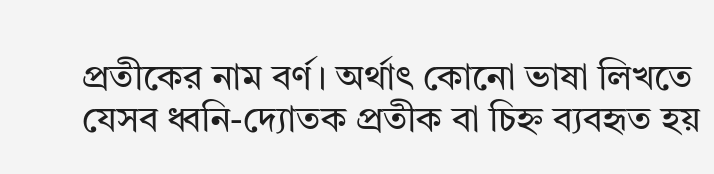প্রতীকের নাম বর্ণ। অর্থাৎ কোনো ভাষা লিখতে যেসব ধ্বনি-দ্যোতক প্রতীক বা চিহ্ন ব্যবহৃত হয়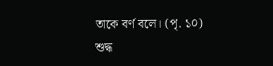তাকে বর্ণ বলে। (পৃ. ১০)
শুদ্ধ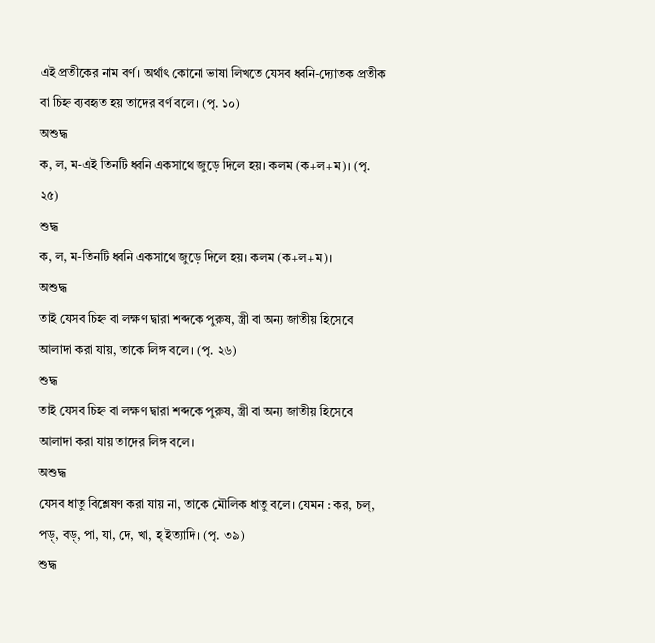এই প্রতীকের নাম বর্ণ। অর্থাৎ কোনো ভাষা লিখতে যেসব ধ্বনি-দ্যোতক প্রতীক বা চিহ্ন ব্যবহৃত হয় তাদের বর্ণ বলে। (পৃ. ১০)
অশুদ্ধ
ক, ল, ম-এই তিনটি ধ্বনি একসাথে জুড়ে দিলে হয়। কলম (ক+ল+ম)। (পৃ. ২৫)
শুদ্ধ
ক, ল, ম-তিনটি ধ্বনি একসাথে জুড়ে দিলে হয়। কলম (ক+ল+ম)।
অশুদ্ধ
তাই যেসব চিহ্ন বা লক্ষণ দ্বারা শব্দকে পুরুষ, স্ত্রী বা অন্য জাতীয় হিসেবে আলাদা করা যায়, তাকে লিঙ্গ বলে। (পৃ. ২৬)
শুদ্ধ
তাই যেসব চিহ্ন বা লক্ষণ দ্বারা শব্দকে পুরুষ, স্ত্রী বা অন্য জাতীয় হিসেবে আলাদা করা যায় তাদের লিঙ্গ বলে।
অশুদ্ধ
যেসব ধাতু বিশ্লেষণ করা যায় না, তাকে মৌলিক ধাতু বলে। যেমন : কর, চল্, পড়্, বড়্, পা, যা, দে, খা, হ্ ইত্যাদি। (পৃ. ৩৯)
শুদ্ধ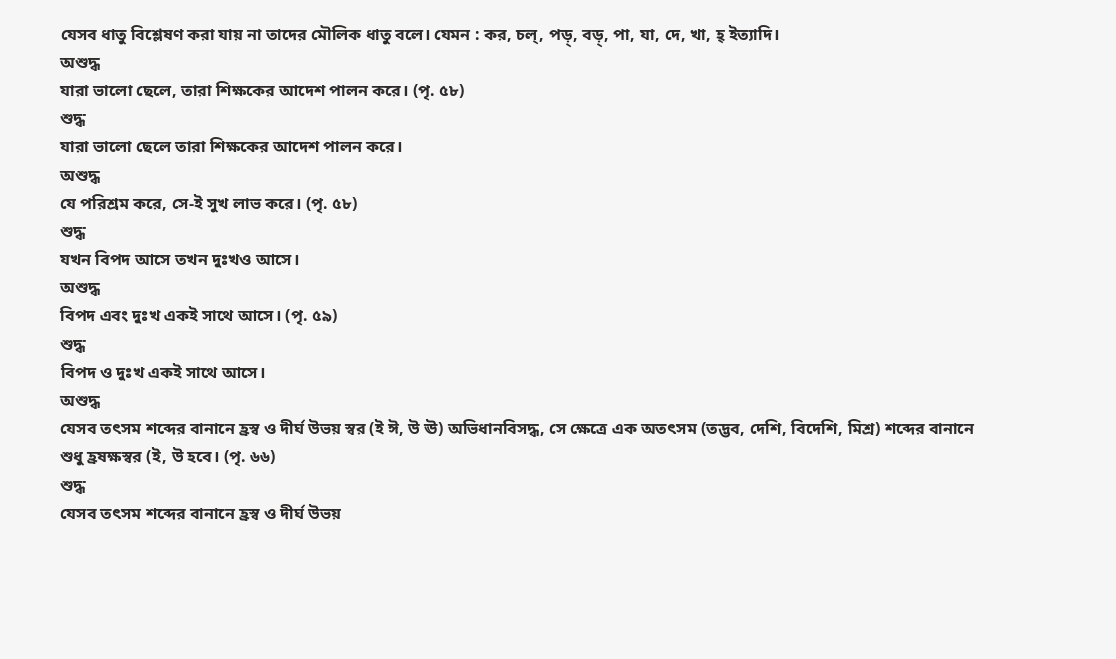যেসব ধাতু বিশ্লেষণ করা যায় না তাদের মৌলিক ধাতু বলে। যেমন : কর, চল্, পড়্, বড়্, পা, যা, দে, খা, হ্ ইত্যাদি।
অশুদ্ধ
যারা ভালো ছেলে, তারা শিক্ষকের আদেশ পালন করে। (পৃ. ৫৮)
শুদ্ধ
যারা ভালো ছেলে তারা শিক্ষকের আদেশ পালন করে।
অশুদ্ধ
যে পরিশ্রম করে, সে-ই সুখ লাভ করে। (পৃ. ৫৮)
শুদ্ধ
যখন বিপদ আসে তখন দুঃখও আসে।
অশুদ্ধ
বিপদ এবং দুঃখ একই সাথে আসে। (পৃ. ৫৯)
শুদ্ধ
বিপদ ও দুঃখ একই সাথে আসে।
অশুদ্ধ
যেসব তৎসম শব্দের বানানে হ্রস্ব ও দীর্ঘ উভয় স্বর (ই ঈ, উ ঊ) অভিধানবিসদ্ধ, সে ক্ষেত্রে এক অতৎসম (তদ্ভব, দেশি, বিদেশি, মিশ্র) শব্দের বানানে শুধু হ্রষক্ষস্বর (ই, উ হবে। (পৃ. ৬৬)
শুদ্ধ
যেসব তৎসম শব্দের বানানে হ্রস্ব ও দীর্ঘ উভয়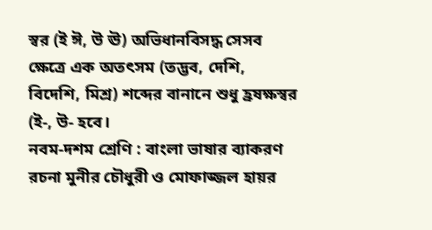স্বর (ই ঈ, উ ঊ) অভিধানবিসদ্ধ সেসব ক্ষেত্রে এক অতৎসম (তদ্ভব, দেশি, বিদেশি, মিশ্র) শব্দের বানানে শুধু হ্রষক্ষস্বর (ই-, উ- হবে।
নবম-দশম শ্রেণি : বাংলা ভাষার ব্যাকরণ
রচনা মুনীর চৌধুরী ও মোফাজ্জল হায়র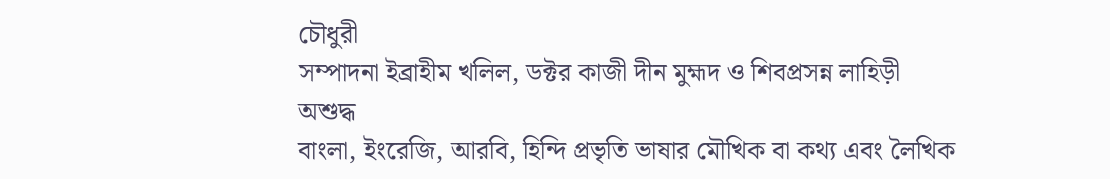চৌধুরী
সম্পাদনা ইব্রাহীম খলিল, ডক্টর কাজী দীন মুহ্মদ ও শিবপ্রসন্ন লাহিড়ী
অশুদ্ধ
বাংলা, ইংরেজি, আরবি, হিন্দি প্রভৃতি ভাষার মৌখিক বা কথ্য এবং লৈখিক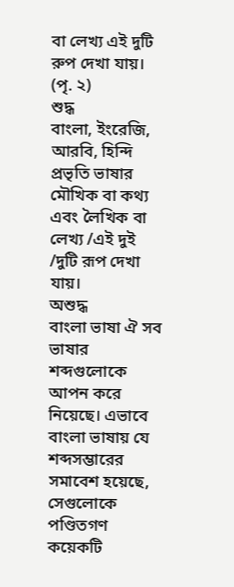বা লেখ্য এই দুটি রুপ দেখা যায়। (পৃ. ২)
শুদ্ধ
বাংলা, ইংরেজি, আরবি, হিন্দি প্রভৃতি ভাষার মৌখিক বা কথ্য এবং লৈখিক বা লেখ্য /এই দুই /দুটি রূপ দেখা যায়।
অশুদ্ধ
বাংলা ভাষা ঐ সব ভাষার শব্দগুলোকে আপন করে নিয়েছে। এভাবে বাংলা ভাষায় যে শব্দসম্ভারের সমাবেশ হয়েছে, সেগুলোকে পণ্ডিতগণ কয়েকটি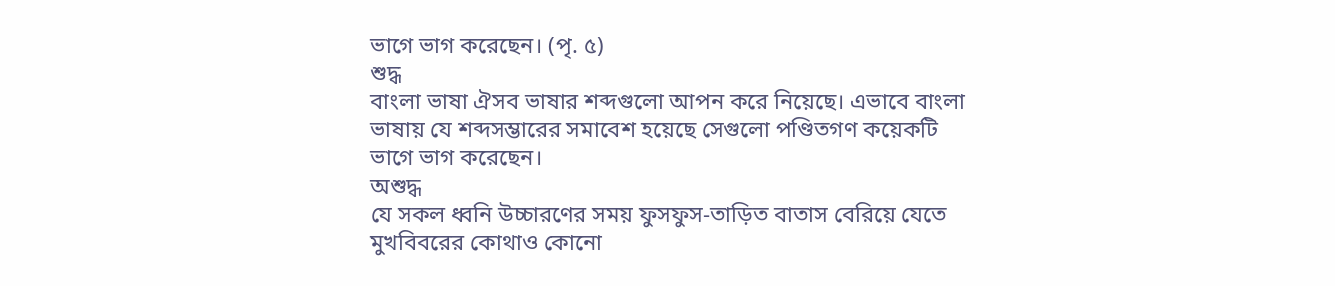ভাগে ভাগ করেছেন। (পৃ. ৫)
শুদ্ধ
বাংলা ভাষা ঐসব ভাষার শব্দগুলো আপন করে নিয়েছে। এভাবে বাংলা ভাষায় যে শব্দসম্ভারের সমাবেশ হয়েছে সেগুলো পণ্ডিতগণ কয়েকটি ভাগে ভাগ করেছেন।
অশুদ্ধ
যে সকল ধ্বনি উচ্চারণের সময় ফুসফুস-তাড়িত বাতাস বেরিয়ে যেতে মুখবিবরের কোথাও কোনো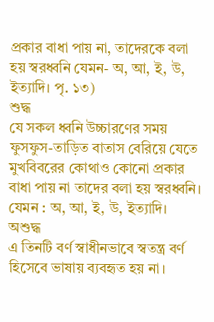প্রকার বাধা পায় না, তাদেরকে বলা হয় স্বরধ্বনি যেমন- অ, আ, ই, উ, ইত্যাদি। পৃ. ১৩)
শুদ্ধ
যে সকল ধ্বনি উচ্চারণের সময় ফুসফুস-তাড়িত বাতাস বেরিয়ে যেতে মুখবিবরের কোথাও কোনো প্রকার বাধা পায় না তাদের বলা হয় স্বরধ্বনি। যেমন : অ, আ, ই, উ, ইত্যাদি।
অশুদ্ধ
এ তিনটি বর্ণ স্বাধীনভাবে স্বতন্ত্র বর্ণ হিসেবে ভাষায় ব্যবহৃত হয় না।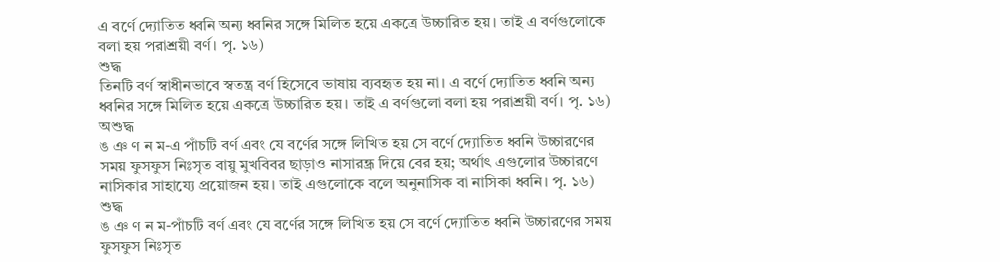এ বর্ণে দ্যোতিত ধ্বনি অন্য ধ্বনির সঙ্গে মিলিত হয়ে একত্রে উচ্চারিত হয়। তাই এ বর্ণগুলোকে বলা হয় পরাশ্রয়ী বর্ণ। পৃ. ১৬)
শুদ্ধ
তিনটি বর্ণ স্বাধীনভাবে স্বতন্ত্র বর্ণ হিসেবে ভাষায় ব্যবহৃত হয় না। এ বর্ণে দ্যোতিত ধ্বনি অন্য ধ্বনির সঙ্গে মিলিত হয়ে একত্রে উচ্চারিত হয়। তাই এ বর্ণগুলো বলা হয় পরাশ্রয়ী বর্ণ। পৃ. ১৬)
অশুদ্ধ
ঙ ঞ ণ ন ম-এ পাঁচটি বর্ণ এবং যে বর্ণের সঙ্গে লিখিত হয় সে বর্ণে দ্যোতিত ধ্বনি উচ্চারণের সময় ফুসফুস নিঃসৃত বায়ু মুখবিবর ছাড়াও নাসারন্ধ্র দিয়ে বের হয়; অর্থাৎ এগুলোর উচ্চারণে নাসিকার সাহায্যে প্রয়োজন হয়। তাই এগুলোকে বলে অনুনাসিক বা নাসিকা ধ্বনি। পৃ. ১৬)
শুদ্ধ
ঙ ঞ ণ ন ম-পাঁচটি বর্ণ এবং যে বর্ণের সঙ্গে লিখিত হয় সে বর্ণে দ্যোতিত ধ্বনি উচ্চারণের সময় ফুসফুস নিঃসৃত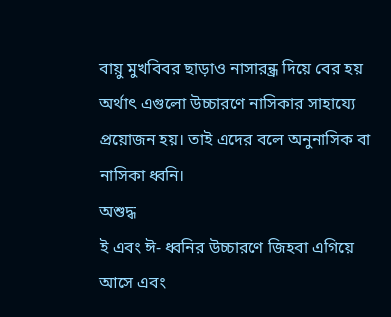বায়ু মুখবিবর ছাড়াও নাসারন্ধ্র দিয়ে বের হয় অর্থাৎ এগুলো উচ্চারণে নাসিকার সাহায্যে প্রয়োজন হয়। তাই এদের বলে অনুনাসিক বা নাসিকা ধ্বনি।
অশুদ্ধ
ই এবং ঈ- ধ্বনির উচ্চারণে জিহবা এগিয়ে আসে এবং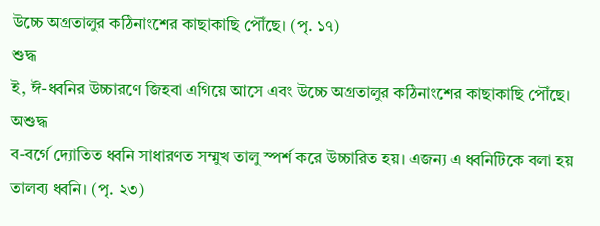উচ্চে অগ্রতালুর কঠিনাংশের কাছাকাছি পৌঁছে। (পৃ. ১৭)
শুদ্ধ
ই, ঈ-ধ্বনির উচ্চারণে জিহবা এগিয়ে আসে এবং উচ্চে অগ্রতালুর কঠিনাংশের কাছাকাছি পৌঁছে।
অশুদ্ধ
ব-বর্গে দ্যোতিত ধ্বনি সাধারণত সম্মুখ তালু স্পর্শ করে উচ্চারিত হয়। এজন্য এ ধ্বনিটিকে বলা হয় তালব্য ধ্বনি। (পৃ. ২৩)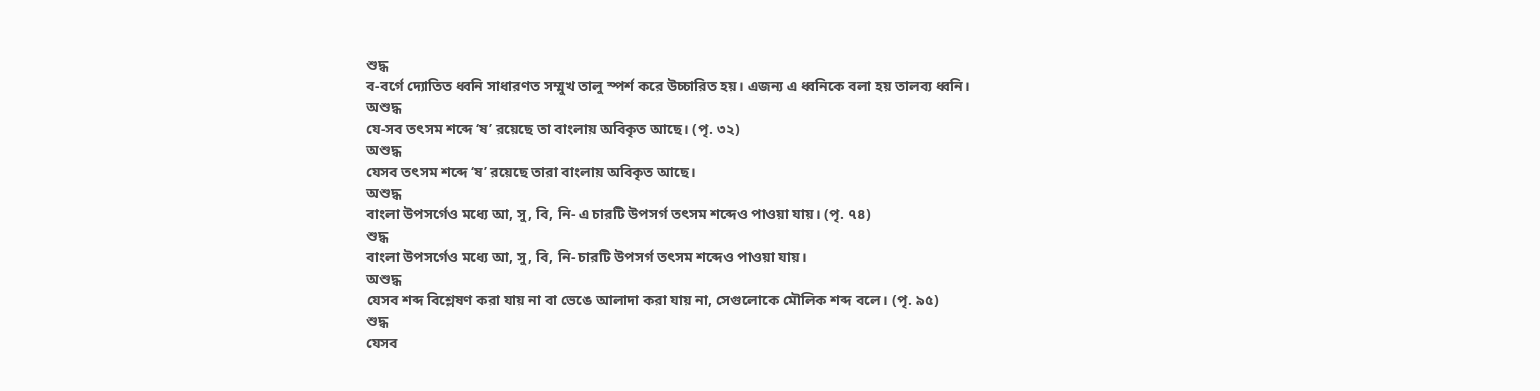শুদ্ধ
ব-বর্গে দ্যোতিত ধ্বনি সাধারণত সম্মুখ তালু স্পর্শ করে উচ্চারিত হয়। এজন্য এ ধ্বনিকে বলা হয় তালব্য ধ্বনি।
অশুদ্ধ
যে-সব তৎসম শব্দে ‘ষ’ রয়েছে তা বাংলায় অবিকৃত আছে। (পৃ. ৩২)
অশুদ্ধ
যেসব তৎসম শব্দে ‘ষ’ রয়েছে তারা বাংলায় অবিকৃত আছে।
অশুদ্ধ
বাংলা উপসর্গেও মধ্যে আ, সু, বি, নি- এ চারটি উপসর্গ তৎসম শব্দেও পাওয়া যায়। (পৃ. ৭৪)
শুদ্ধ
বাংলা উপসর্গেও মধ্যে আ, সু, বি, নি- চারটি উপসর্গ তৎসম শব্দেও পাওয়া যায়।
অশুদ্ধ
যেসব শব্দ বিশ্লেষণ করা যায় না বা ভেঙে আলাদা করা যায় না, সেগুলোকে মৌলিক শব্দ বলে। (পৃ. ৯৫)
শুদ্ধ
যেসব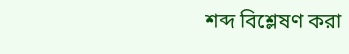শব্দ বিশ্লেষণ করা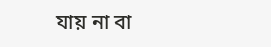যায় না বা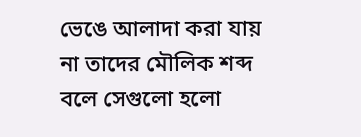ভেঙে আলাদা করা যায় না তাদের মৌলিক শব্দ বলে সেগুলো হলো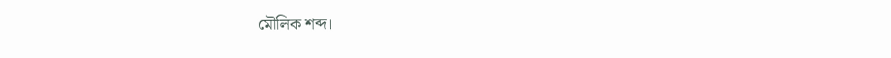মৌলিক শব্দ।